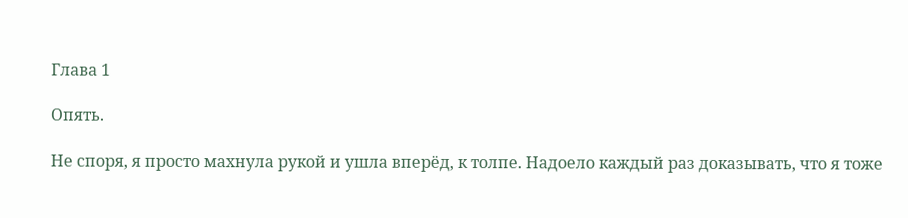Глава 1

Опять.

Не споря, я просто махнула рукой и ушла вперёд, к толпе. Надоело каждый раз доказывать, что я тоже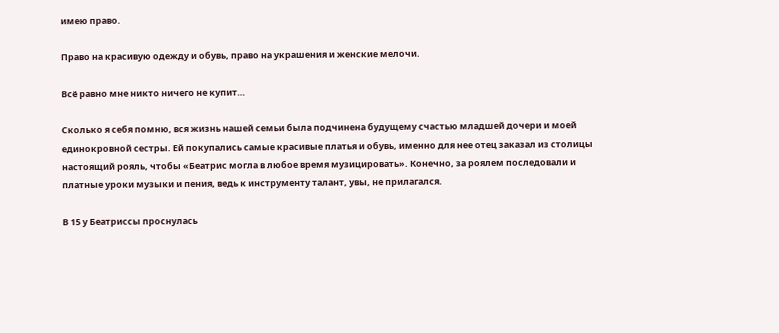имею право.

Право на красивую одежду и обувь, право на украшения и женские мелочи.

Всё равно мне никто ничего не купит…

Сколько я себя помню, вся жизнь нашей семьи была подчинена будущему счастью младшей дочери и моей единокровной сестры. Ей покупались самые красивые платья и обувь, именно для нее отец заказал из столицы настоящий рояль, чтобы «Беатрис могла в любое время музицировать». Конечно, за роялем последовали и платные уроки музыки и пения, ведь к инструменту талант, увы, не прилагался.

В 15 у Беатриссы проснулась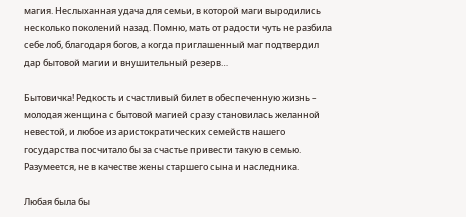магия. Неслыханная удача для семьи, в которой маги выродились несколько поколений назад. Помню, мать от радости чуть не разбила себе лоб, благодаря богов, а когда приглашенный маг подтвердил дар бытовой магии и внушительный резерв…

Бытовичка! Редкость и счастливый билет в обеспеченную жизнь – молодая женщина с бытовой магией сразу становилась желанной невестой, и любое из аристократических семейств нашего государства посчитало бы за счастье привести такую в семью. Разумеется, не в качестве жены старшего сына и наследника.

Любая была бы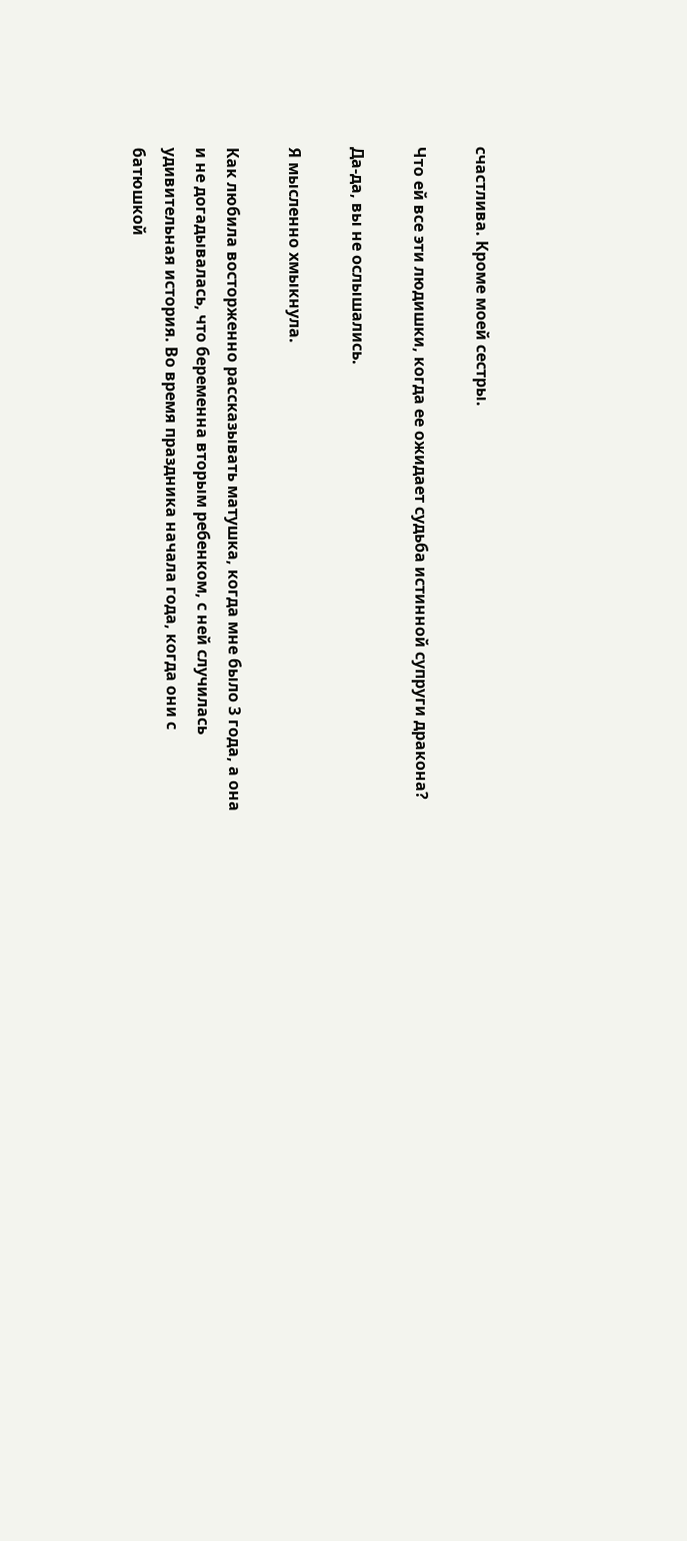счастлива. Кроме моей сестры.

Что ей все эти людишки, когда ее ожидает судьба истинной супруги дракона?

Да-да, вы не ослышались.

Я мысленно хмыкнула.

Как любила восторженно рассказывать матушка, когда мне было 3 года, а она и не догадывалась, что беременна вторым ребенком, с ней случилась удивительная история. Во время праздника начала года, когда они с батюшкой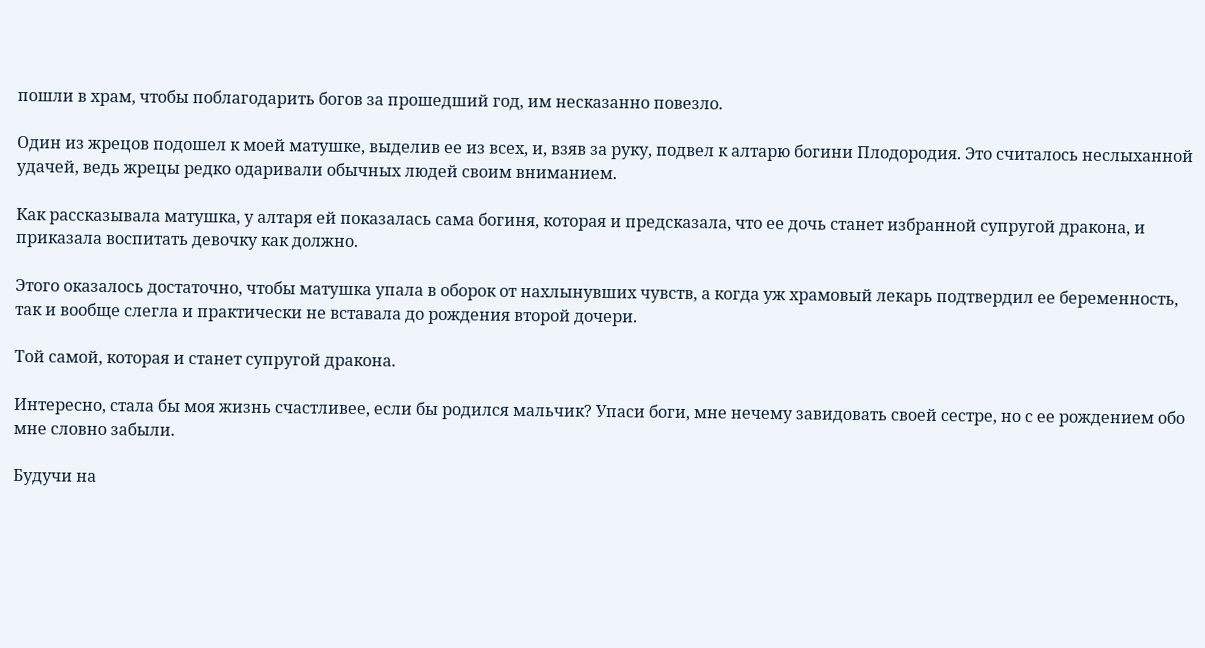пошли в храм, чтобы поблагодарить богов за прошедший год, им несказанно повезло.

Один из жрецов подошел к моей матушке, выделив ее из всех, и, взяв за руку, подвел к алтарю богини Плодородия. Это считалось неслыханной удачей, ведь жрецы редко одаривали обычных людей своим вниманием.

Как рассказывала матушка, у алтаря ей показалась сама богиня, которая и предсказала, что ее дочь станет избранной супругой дракона, и приказала воспитать девочку как должно.

Этого оказалось достаточно, чтобы матушка упала в оборок от нахлынувших чувств, а когда уж храмовый лекарь подтвердил ее беременность, так и вообще слегла и практически не вставала до рождения второй дочери.

Той самой, которая и станет супругой дракона.

Интересно, стала бы моя жизнь счастливее, если бы родился мальчик? Упаси боги, мне нечему завидовать своей сестре, но с ее рождением обо мне словно забыли.

Будучи на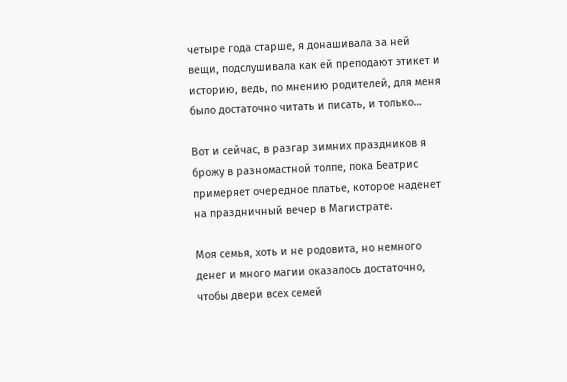четыре года старше, я донашивала за ней вещи, подслушивала как ей преподают этикет и историю, ведь, по мнению родителей, для меня было достаточно читать и писать, и только…

Вот и сейчас, в разгар зимних праздников я брожу в разномастной толпе, пока Беатрис примеряет очередное платье, которое наденет на праздничный вечер в Магистрате.

Моя семья, хоть и не родовита, но немного денег и много магии оказалось достаточно, чтобы двери всех семей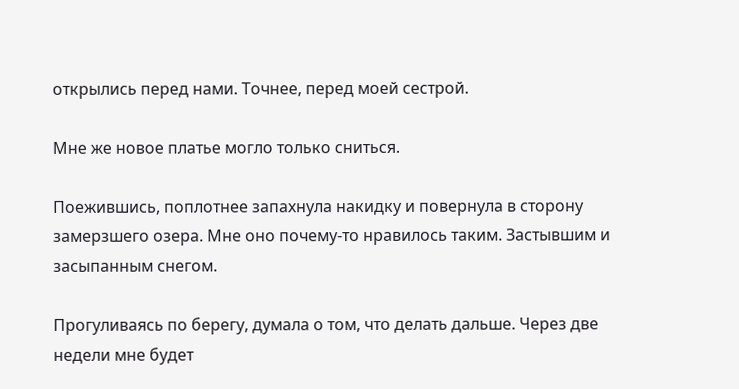открылись перед нами. Точнее, перед моей сестрой.

Мне же новое платье могло только сниться.

Поежившись, поплотнее запахнула накидку и повернула в сторону замерзшего озера. Мне оно почему-то нравилось таким. Застывшим и засыпанным снегом.

Прогуливаясь по берегу, думала о том, что делать дальше. Через две недели мне будет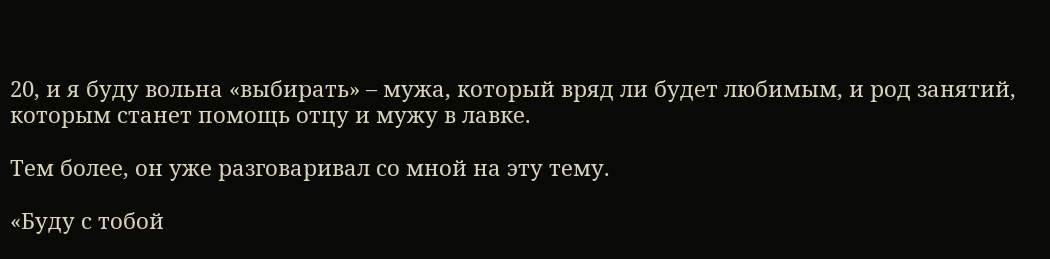20, и я буду вольна «выбирать» – мужа, который вряд ли будет любимым, и род занятий, которым станет помощь отцу и мужу в лавке.

Тем более, он уже разговаривал со мной на эту тему.

«Буду с тобой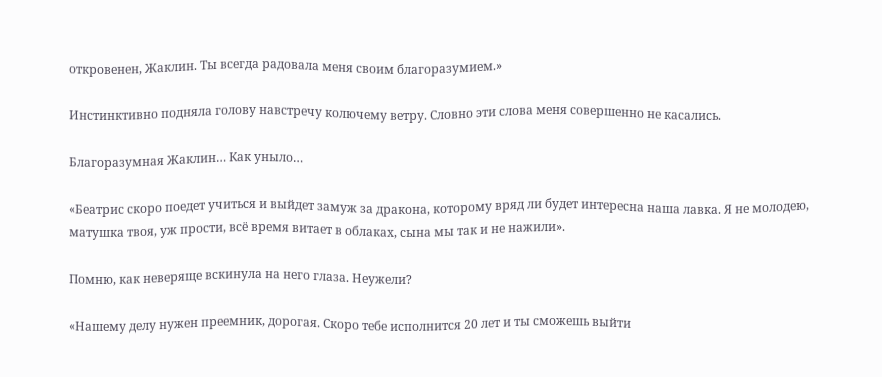откровенен, Жаклин. Ты всегда радовала меня своим благоразумием.»

Инстинктивно подняла голову навстречу колючему ветру. Словно эти слова меня совершенно не касались.

Благоразумная Жаклин… Как уныло…

«Беатрис скоро поедет учиться и выйдет замуж за дракона, которому вряд ли будет интересна наша лавка. Я не молодею, матушка твоя, уж прости, всё время витает в облаках, сына мы так и не нажили».

Помню, как неверяще вскинула на него глаза. Неужели?

«Нашему делу нужен преемник, дорогая. Скоро тебе исполнится 20 лет и ты сможешь выйти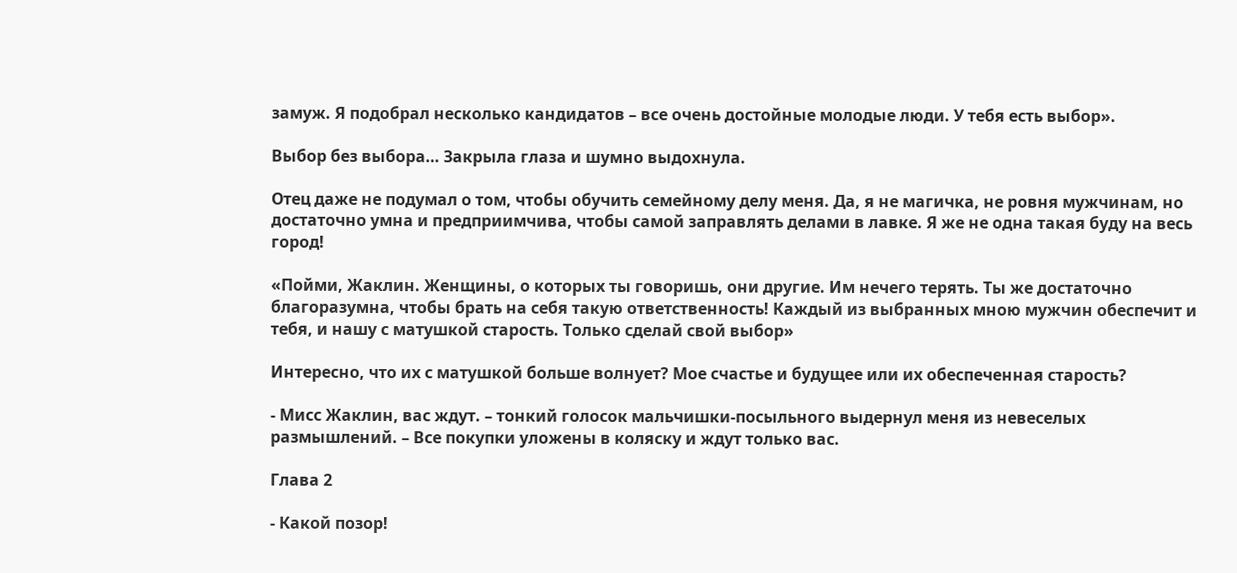замуж. Я подобрал несколько кандидатов – все очень достойные молодые люди. У тебя есть выбор».

Выбор без выбора… Закрыла глаза и шумно выдохнула.

Отец даже не подумал о том, чтобы обучить семейному делу меня. Да, я не магичка, не ровня мужчинам, но достаточно умна и предприимчива, чтобы самой заправлять делами в лавке. Я же не одна такая буду на весь город!

«Пойми, Жаклин. Женщины, о которых ты говоришь, они другие. Им нечего терять. Ты же достаточно благоразумна, чтобы брать на себя такую ответственность! Каждый из выбранных мною мужчин обеспечит и тебя, и нашу с матушкой старость. Только сделай свой выбор»

Интересно, что их с матушкой больше волнует? Мое счастье и будущее или их обеспеченная старость?

- Мисс Жаклин, вас ждут. – тонкий голосок мальчишки-посыльного выдернул меня из невеселых размышлений. – Все покупки уложены в коляску и ждут только вас.

Глава 2

- Какой позор!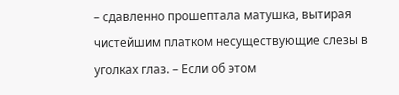– сдавленно прошептала матушка, вытирая чистейшим платком несуществующие слезы в уголках глаз. – Если об этом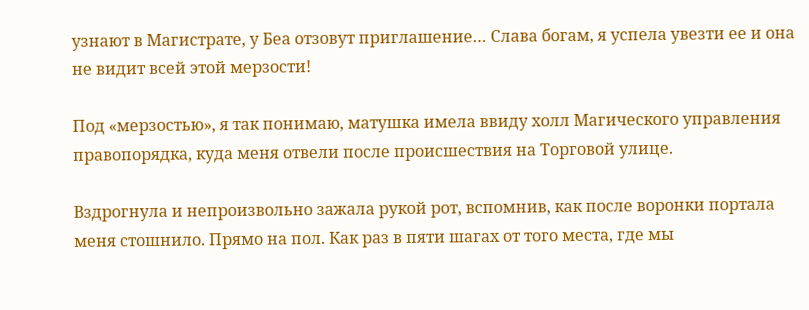узнают в Магистрате, у Беа отзовут приглашение… Слава богам, я успела увезти ее и она не видит всей этой мерзости!

Под «мерзостью», я так понимаю, матушка имела ввиду холл Магического управления правопорядка, куда меня отвели после происшествия на Торговой улице.

Вздрогнула и непроизвольно зажала рукой рот, вспомнив, как после воронки портала меня стошнило. Прямо на пол. Как раз в пяти шагах от того места, где мы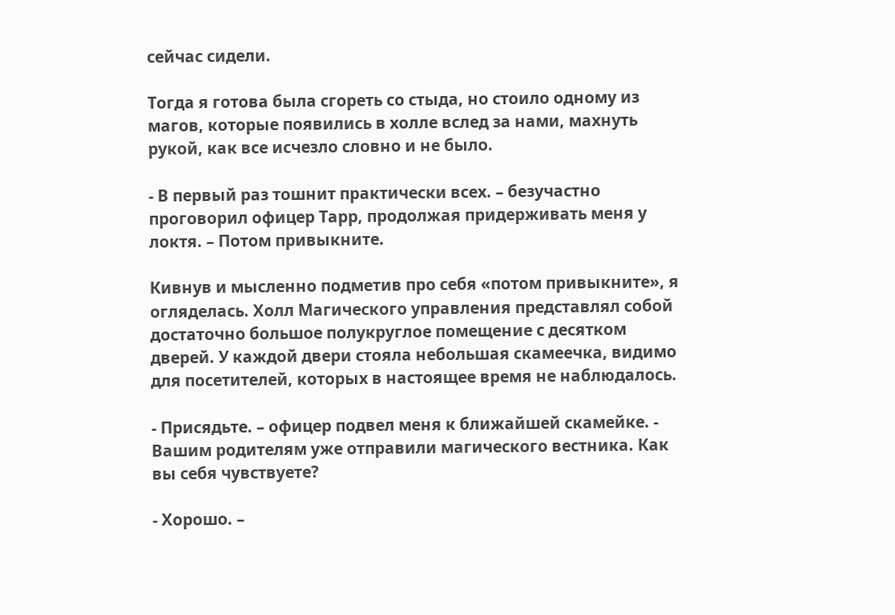сейчас сидели.

Тогда я готова была сгореть со стыда, но стоило одному из магов, которые появились в холле вслед за нами, махнуть рукой, как все исчезло словно и не было.

- В первый раз тошнит практически всех. – безучастно проговорил офицер Тарр, продолжая придерживать меня у локтя. – Потом привыкните.

Кивнув и мысленно подметив про себя «потом привыкните», я огляделась. Холл Магического управления представлял собой достаточно большое полукруглое помещение с десятком дверей. У каждой двери стояла небольшая скамеечка, видимо для посетителей, которых в настоящее время не наблюдалось.

- Присядьте. – офицер подвел меня к ближайшей скамейке. - Вашим родителям уже отправили магического вестника. Как вы себя чувствуете?

- Хорошо. –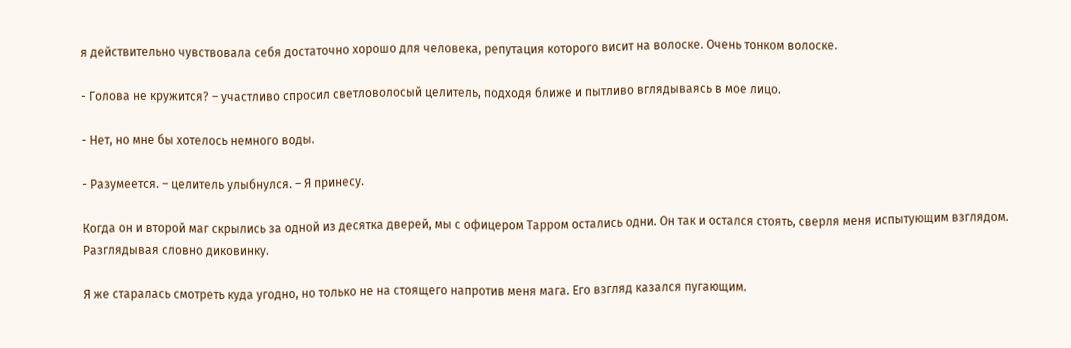я действительно чувствовала себя достаточно хорошо для человека, репутация которого висит на волоске. Очень тонком волоске.

- Голова не кружится? – участливо спросил светловолосый целитель, подходя ближе и пытливо вглядываясь в мое лицо.

- Нет, но мне бы хотелось немного воды.

- Разумеется. – целитель улыбнулся. – Я принесу.

Когда он и второй маг скрылись за одной из десятка дверей, мы с офицером Тарром остались одни. Он так и остался стоять, сверля меня испытующим взглядом. Разглядывая словно диковинку.

Я же старалась смотреть куда угодно, но только не на стоящего напротив меня мага. Его взгляд казался пугающим.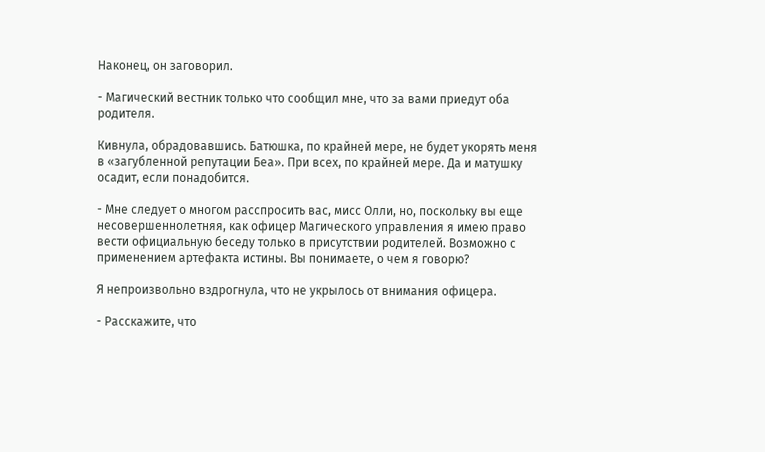Наконец, он заговорил.

- Магический вестник только что сообщил мне, что за вами приедут оба родителя.

Кивнула, обрадовавшись. Батюшка, по крайней мере, не будет укорять меня в «загубленной репутации Беа». При всех, по крайней мере. Да и матушку осадит, если понадобится.

- Мне следует о многом расспросить вас, мисс Олли, но, поскольку вы еще несовершеннолетняя, как офицер Магического управления я имею право вести официальную беседу только в присутствии родителей. Возможно с применением артефакта истины. Вы понимаете, о чем я говорю?

Я непроизвольно вздрогнула, что не укрылось от внимания офицера.

- Расскажите, что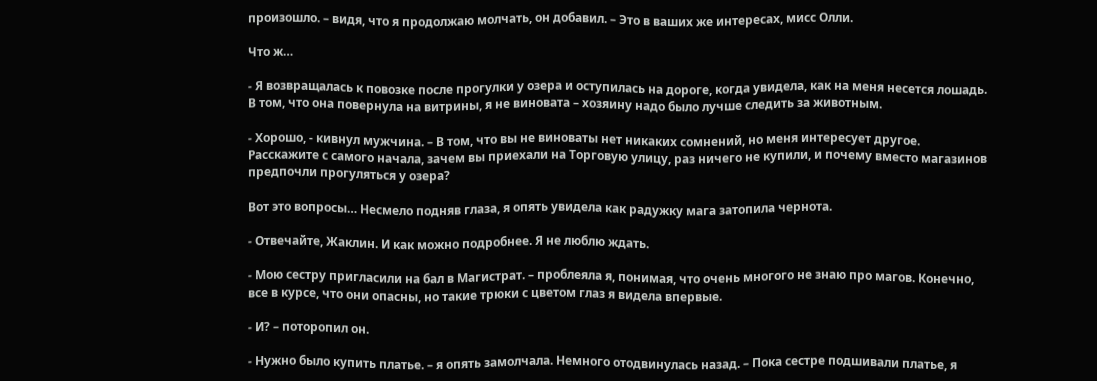произошло. – видя, что я продолжаю молчать, он добавил. – Это в ваших же интересах, мисс Олли.

Что ж…

- Я возвращалась к повозке после прогулки у озера и оступилась на дороге, когда увидела, как на меня несется лошадь. В том, что она повернула на витрины, я не виновата – хозяину надо было лучше следить за животным.

- Хорошо, - кивнул мужчина. – В том, что вы не виноваты нет никаких сомнений, но меня интересует другое. Расскажите с самого начала, зачем вы приехали на Торговую улицу, раз ничего не купили, и почему вместо магазинов предпочли прогуляться у озера?

Вот это вопросы… Несмело подняв глаза, я опять увидела как радужку мага затопила чернота.

- Отвечайте, Жаклин. И как можно подробнее. Я не люблю ждать.

- Мою сестру пригласили на бал в Магистрат. – проблеяла я, понимая, что очень многого не знаю про магов. Конечно, все в курсе, что они опасны, но такие трюки с цветом глаз я видела впервые.

- И? – поторопил он.

- Нужно было купить платье. – я опять замолчала. Немного отодвинулась назад. – Пока сестре подшивали платье, я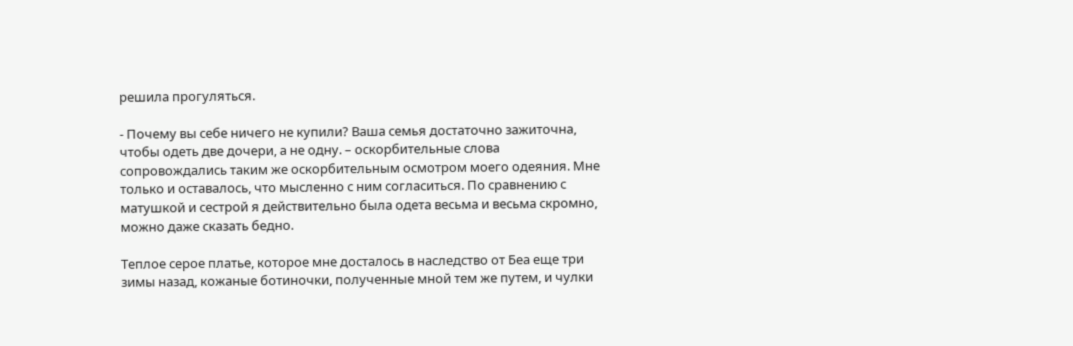решила прогуляться.

- Почему вы себе ничего не купили? Ваша семья достаточно зажиточна, чтобы одеть две дочери, а не одну. – оскорбительные слова сопровождались таким же оскорбительным осмотром моего одеяния. Мне только и оставалось, что мысленно с ним согласиться. По сравнению с матушкой и сестрой я действительно была одета весьма и весьма скромно, можно даже сказать бедно.

Теплое серое платье, которое мне досталось в наследство от Беа еще три зимы назад, кожаные ботиночки, полученные мной тем же путем, и чулки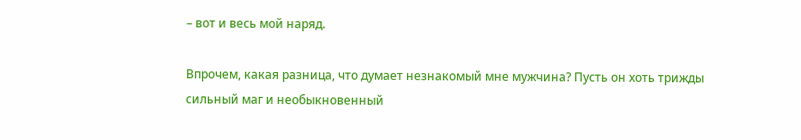– вот и весь мой наряд.

Впрочем, какая разница, что думает незнакомый мне мужчина? Пусть он хоть трижды сильный маг и необыкновенный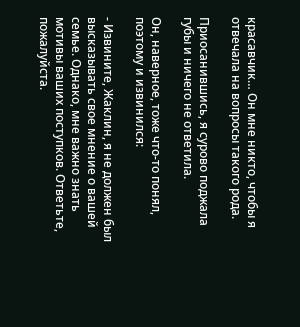красавчик… Он мне никто, чтобы я отвечала на вопросы такого рода.

Приосанившись, я сурово поджала губы и ничего не ответила.

Он, наверное, тоже что-то понял, поэтому и извинился:

- Извините, Жаклин, я не должен был высказывать свое мнение о вашей семье. Однако, мне важно знать мотивы ваших поступков. Ответьте, пожалуйста.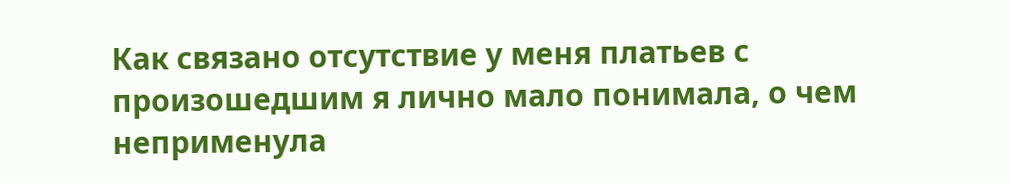Как связано отсутствие у меня платьев с произошедшим я лично мало понимала, о чем неприменула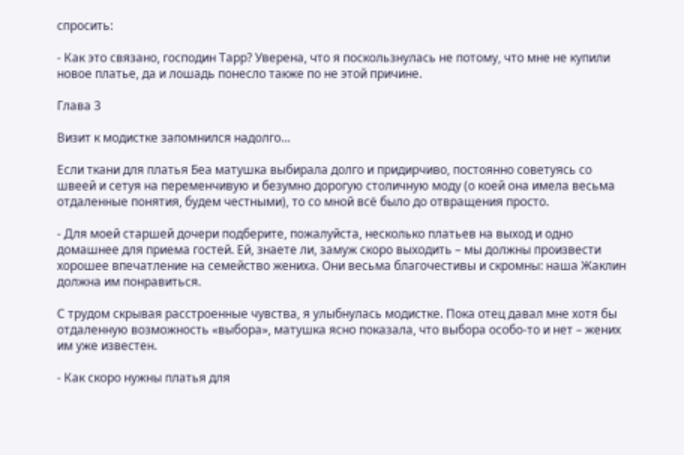спросить:

- Как это связано, господин Тарр? Уверена, что я поскользнулась не потому, что мне не купили новое платье, да и лошадь понесло также по не этой причине.

Глава 3

Визит к модистке запомнился надолго…

Если ткани для платья Беа матушка выбирала долго и придирчиво, постоянно советуясь со швеей и сетуя на переменчивую и безумно дорогую столичную моду (о коей она имела весьма отдаленные понятия, будем честными), то со мной всё было до отвращения просто.

- Для моей старшей дочери подберите, пожалуйста, несколько платьев на выход и одно домашнее для приема гостей. Ей, знаете ли, замуж скоро выходить – мы должны произвести хорошее впечатление на семейство жениха. Они весьма благочестивы и скромны: наша Жаклин должна им понравиться.

С трудом скрывая расстроенные чувства, я улыбнулась модистке. Пока отец давал мне хотя бы отдаленную возможность «выбора», матушка ясно показала, что выбора особо-то и нет – жених им уже известен.

- Как скоро нужны платья для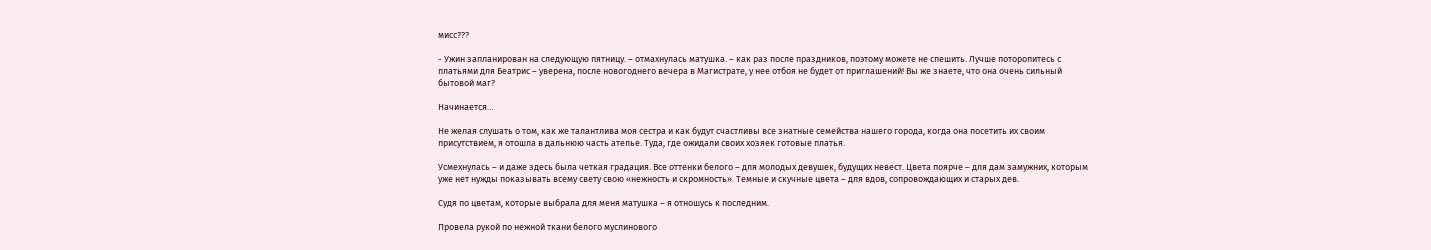мисс???

- Ужин запланирован на следующую пятницу. – отмахнулась матушка. – как раз после праздников, поэтому можете не спешить. Лучше поторопитесь с платьями для Беатрис – уверена, после новогоднего вечера в Магистрате, у нее отбоя не будет от приглашений! Вы же знаете, что она очень сильный бытовой маг?

Начинается…

Не желая слушать о том, как же талантлива моя сестра и как будут счастливы все знатные семейства нашего города, когда она посетить их своим присутствием, я отошла в дальнюю часть ателье. Туда, где ожидали своих хозяек готовые платья.

Усмехнулась – и даже здесь была четкая градация. Все оттенки белого – для молодых девушек, будущих невест. Цвета поярче – для дам замужних, которым уже нет нужды показывать всему свету свою «нежность и скромность». Темные и скучные цвета – для вдов, сопровождающих и старых дев.

Судя по цветам, которые выбрала для меня матушка – я отношусь к последним.

Провела рукой по нежной ткани белого муслинового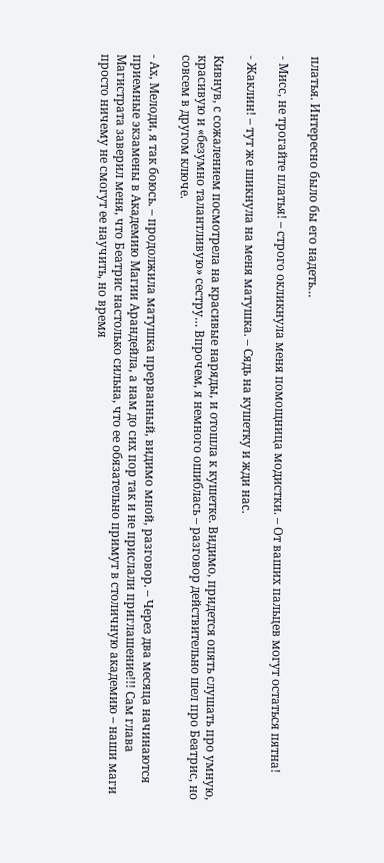платья. Интересно было бы его надеть…

- Мисс, не трогайте платья! – строго окликнула меня помощница модистки. – От ваших пальцев могут остаться пятна!

- Жаклин! – тут же шикнула на меня матушка. – Сядь на кушетку и жди нас.

Кивнув, с сожалением посмотрела на красивые наряды, и отошла к кушетке. Видимо, придется опять слушать про умную, красивую и «безумно талантливую» сестру… Впрочем, я немного ошиблась – разговор действительно шел про Беатрис, но совсем в другом ключе.

- Ах, Мелоди, я так боюсь. – продолжила матушка прерванный, видимо мной, разговор. – Через два месяца начинаются приемные экзамены в Академию Магии Арандейла, а нам до сих пор так и не прислали приглашение!!! Сам глава Магистрата заверил меня, что Беатрис настолько сильна, что ее обязательно примут в столичную академию – наши маги просто ничему не смогут ее научить, но время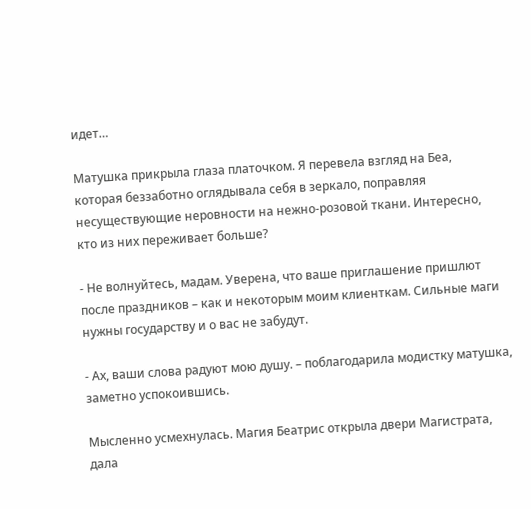идет…

Матушка прикрыла глаза платочком. Я перевела взгляд на Беа, которая беззаботно оглядывала себя в зеркало, поправляя несуществующие неровности на нежно-розовой ткани. Интересно, кто из них переживает больше?

- Не волнуйтесь, мадам. Уверена, что ваше приглашение пришлют после праздников – как и некоторым моим клиенткам. Сильные маги нужны государству и о вас не забудут.

- Ах, ваши слова радуют мою душу. – поблагодарила модистку матушка, заметно успокоившись.

Мысленно усмехнулась. Магия Беатрис открыла двери Магистрата, дала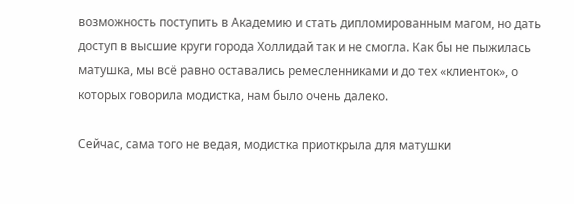возможность поступить в Академию и стать дипломированным магом, но дать доступ в высшие круги города Холлидай так и не смогла. Как бы не пыжилась матушка, мы всё равно оставались ремесленниками и до тех «клиенток», о которых говорила модистка, нам было очень далеко.

Сейчас, сама того не ведая, модистка приоткрыла для матушки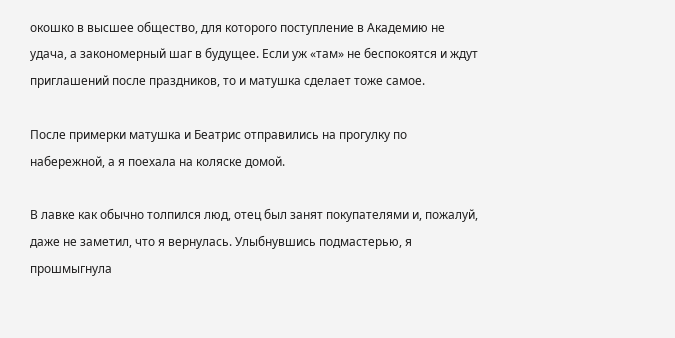окошко в высшее общество, для которого поступление в Академию не удача, а закономерный шаг в будущее. Если уж «там» не беспокоятся и ждут приглашений после праздников, то и матушка сделает тоже самое.

После примерки матушка и Беатрис отправились на прогулку по набережной, а я поехала на коляске домой.

В лавке как обычно толпился люд, отец был занят покупателями и, пожалуй, даже не заметил, что я вернулась. Улыбнувшись подмастерью, я прошмыгнула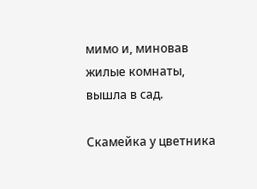мимо и, миновав жилые комнаты, вышла в сад.

Скамейка у цветника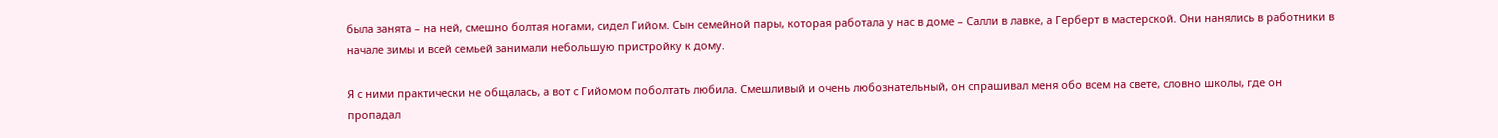была занята – на ней, смешно болтая ногами, сидел Гийом. Сын семейной пары, которая работала у нас в доме – Салли в лавке, а Герберт в мастерской. Они нанялись в работники в начале зимы и всей семьей занимали небольшую пристройку к дому.

Я с ними практически не общалась, а вот с Гийомом поболтать любила. Смешливый и очень любознательный, он спрашивал меня обо всем на свете, словно школы, где он пропадал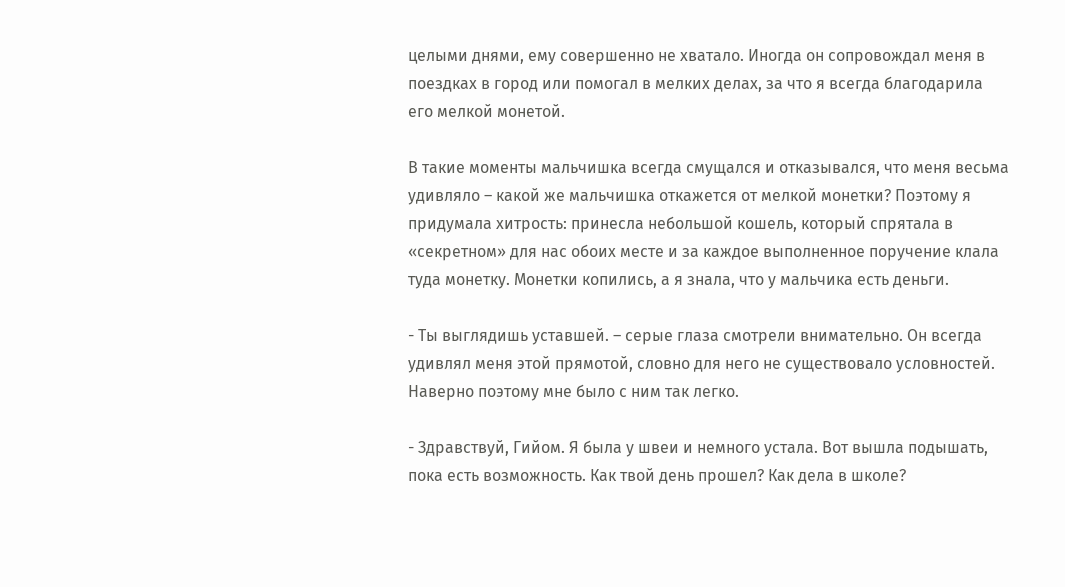целыми днями, ему совершенно не хватало. Иногда он сопровождал меня в поездках в город или помогал в мелких делах, за что я всегда благодарила его мелкой монетой.

В такие моменты мальчишка всегда смущался и отказывался, что меня весьма удивляло – какой же мальчишка откажется от мелкой монетки? Поэтому я придумала хитрость: принесла небольшой кошель, который спрятала в «секретном» для нас обоих месте и за каждое выполненное поручение клала туда монетку. Монетки копились, а я знала, что у мальчика есть деньги.

- Ты выглядишь уставшей. – серые глаза смотрели внимательно. Он всегда удивлял меня этой прямотой, словно для него не существовало условностей. Наверно поэтому мне было с ним так легко.

- Здравствуй, Гийом. Я была у швеи и немного устала. Вот вышла подышать, пока есть возможность. Как твой день прошел? Как дела в школе?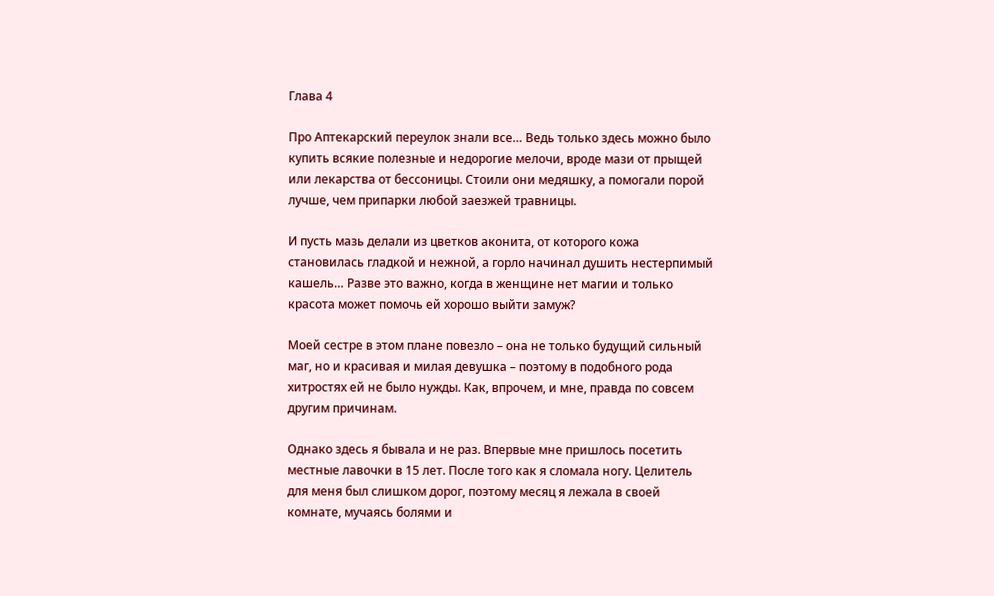Глава 4

Про Аптекарский переулок знали все… Ведь только здесь можно было купить всякие полезные и недорогие мелочи, вроде мази от прыщей или лекарства от бессоницы. Стоили они медяшку, а помогали порой лучше, чем припарки любой заезжей травницы.

И пусть мазь делали из цветков аконита, от которого кожа становилась гладкой и нежной, а горло начинал душить нестерпимый кашель… Разве это важно, когда в женщине нет магии и только красота может помочь ей хорошо выйти замуж?

Моей сестре в этом плане повезло – она не только будущий сильный маг, но и красивая и милая девушка – поэтому в подобного рода хитростях ей не было нужды. Как, впрочем, и мне, правда по совсем другим причинам.

Однако здесь я бывала и не раз. Впервые мне пришлось посетить местные лавочки в 15 лет. После того как я сломала ногу. Целитель для меня был слишком дорог, поэтому месяц я лежала в своей комнате, мучаясь болями и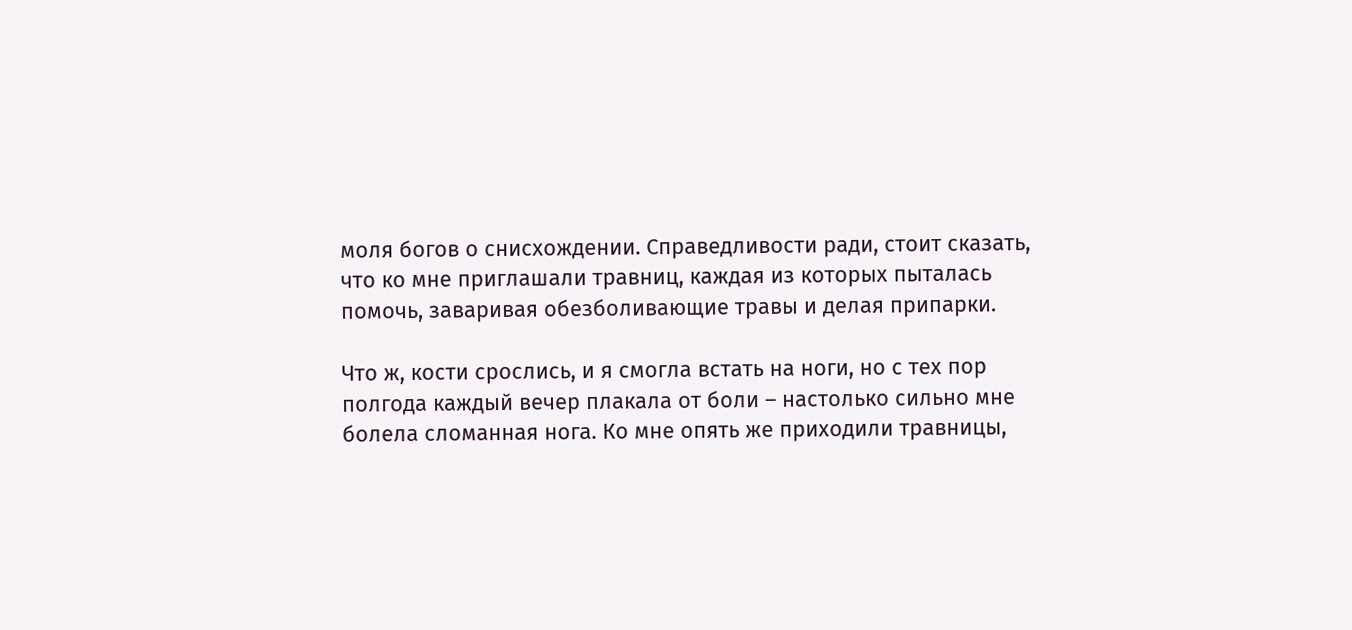моля богов о снисхождении. Справедливости ради, стоит сказать, что ко мне приглашали травниц, каждая из которых пыталась помочь, заваривая обезболивающие травы и делая припарки.

Что ж, кости срослись, и я смогла встать на ноги, но с тех пор полгода каждый вечер плакала от боли – настолько сильно мне болела сломанная нога. Ко мне опять же приходили травницы,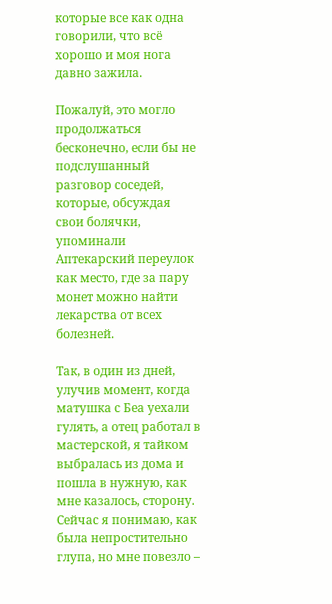которые все как одна говорили, что всё хорошо и моя нога давно зажила.

Пожалуй, это могло продолжаться бесконечно, если бы не подслушанный разговор соседей, которые, обсуждая свои болячки, упоминали Аптекарский переулок как место, где за пару монет можно найти лекарства от всех болезней.

Так, в один из дней, улучив момент, когда матушка с Беа уехали гулять, а отец работал в мастерской, я тайком выбралась из дома и пошла в нужную, как мне казалось, сторону. Сейчас я понимаю, как была непростительно глупа, но мне повезло –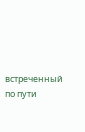встреченный по пути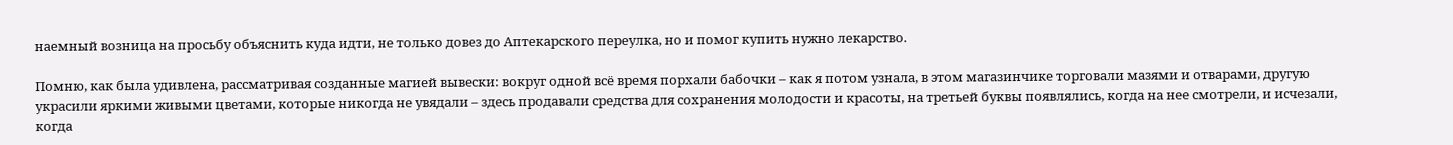наемный возница на просьбу объяснить куда идти, не только довез до Аптекарского переулка, но и помог купить нужно лекарство.

Помню, как была удивлена, рассматривая созданные магией вывески: вокруг одной всё время порхали бабочки – как я потом узнала, в этом магазинчике торговали мазями и отварами, другую украсили яркими живыми цветами, которые никогда не увядали – здесь продавали средства для сохранения молодости и красоты, на третьей буквы появлялись, когда на нее смотрели, и исчезали, когда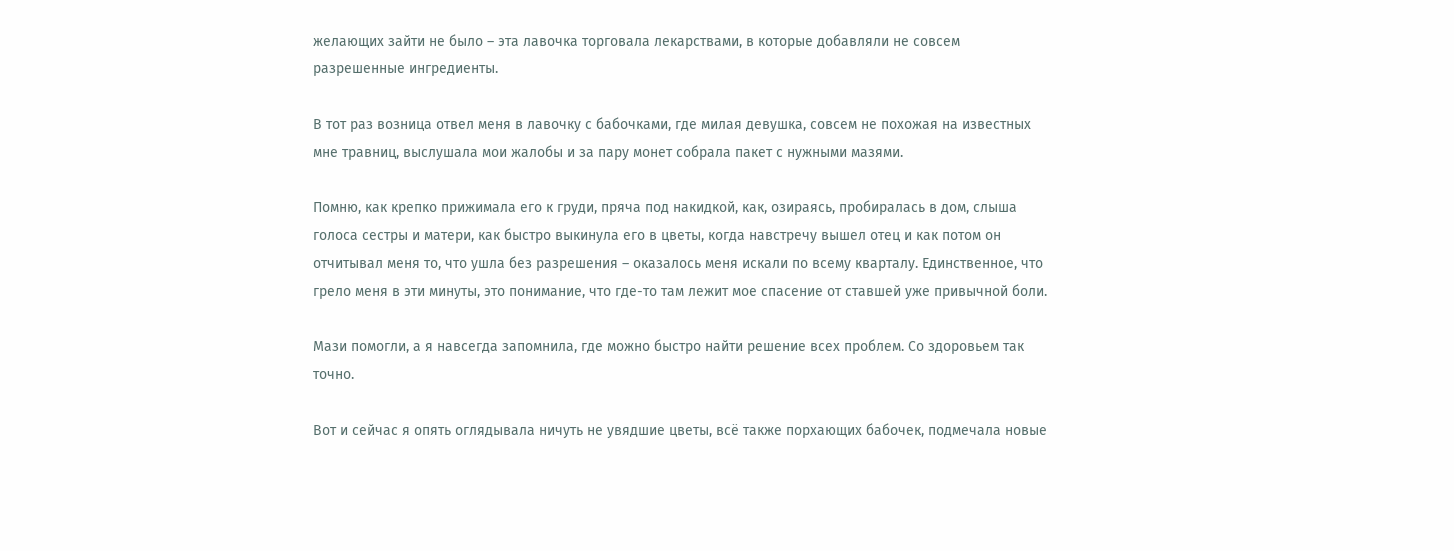желающих зайти не было – эта лавочка торговала лекарствами, в которые добавляли не совсем разрешенные ингредиенты.

В тот раз возница отвел меня в лавочку с бабочками, где милая девушка, совсем не похожая на известных мне травниц, выслушала мои жалобы и за пару монет собрала пакет с нужными мазями.

Помню, как крепко прижимала его к груди, пряча под накидкой, как, озираясь, пробиралась в дом, слыша голоса сестры и матери, как быстро выкинула его в цветы, когда навстречу вышел отец и как потом он отчитывал меня то, что ушла без разрешения – оказалось меня искали по всему кварталу. Единственное, что грело меня в эти минуты, это понимание, что где-то там лежит мое спасение от ставшей уже привычной боли.

Мази помогли, а я навсегда запомнила, где можно быстро найти решение всех проблем. Со здоровьем так точно.

Вот и сейчас я опять оглядывала ничуть не увядшие цветы, всё также порхающих бабочек, подмечала новые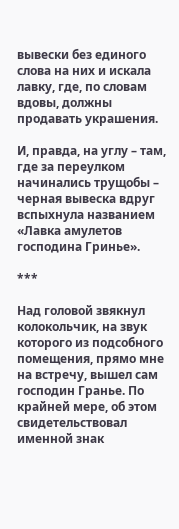вывески без единого слова на них и искала лавку, где, по словам вдовы, должны продавать украшения.

И, правда, на углу – там, где за переулком начинались трущобы – черная вывеска вдруг вспыхнула названием «Лавка амулетов господина Гринье».

***

Над головой звякнул колокольчик, на звук которого из подсобного помещения, прямо мне на встречу, вышел сам господин Гранье. По крайней мере, об этом свидетельствовал именной знак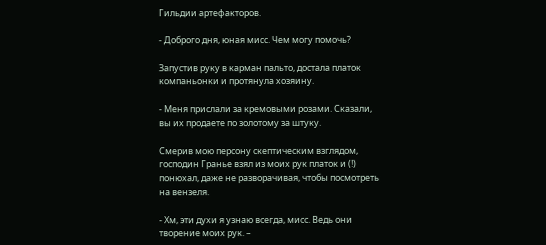Гильдии артефакторов.

- Доброго дня, юная мисс. Чем могу помочь?

Запустив руку в карман пальто, достала платок компаньонки и протянула хозяину.

- Меня прислали за кремовыми розами. Сказали, вы их продаете по золотому за штуку.

Смерив мою персону скептическим взглядом, господин Гранье взял из моих рук платок и (!) понюхал, даже не разворачивая, чтобы посмотреть на вензеля.

- Хм, эти духи я узнаю всегда, мисс. Ведь они творение моих рук. –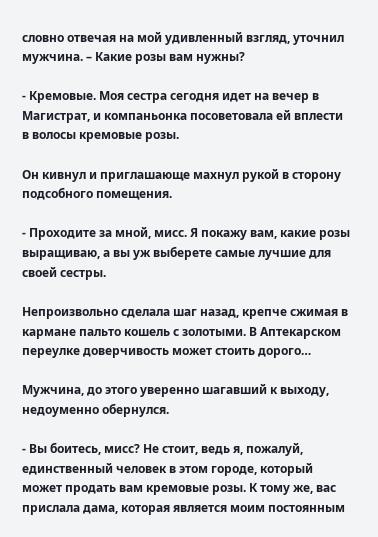словно отвечая на мой удивленный взгляд, уточнил мужчина. – Какие розы вам нужны?

- Кремовые. Моя сестра сегодня идет на вечер в Магистрат, и компаньонка посоветовала ей вплести в волосы кремовые розы.

Он кивнул и приглашающе махнул рукой в сторону подсобного помещения.

- Проходите за мной, мисс. Я покажу вам, какие розы выращиваю, а вы уж выберете самые лучшие для своей сестры.

Непроизвольно сделала шаг назад, крепче сжимая в кармане пальто кошель с золотыми. В Аптекарском переулке доверчивость может стоить дорого…

Мужчина, до этого уверенно шагавший к выходу, недоуменно обернулся.

- Вы боитесь, мисс? Не стоит, ведь я, пожалуй, единственный человек в этом городе, который может продать вам кремовые розы. К тому же, вас прислала дама, которая является моим постоянным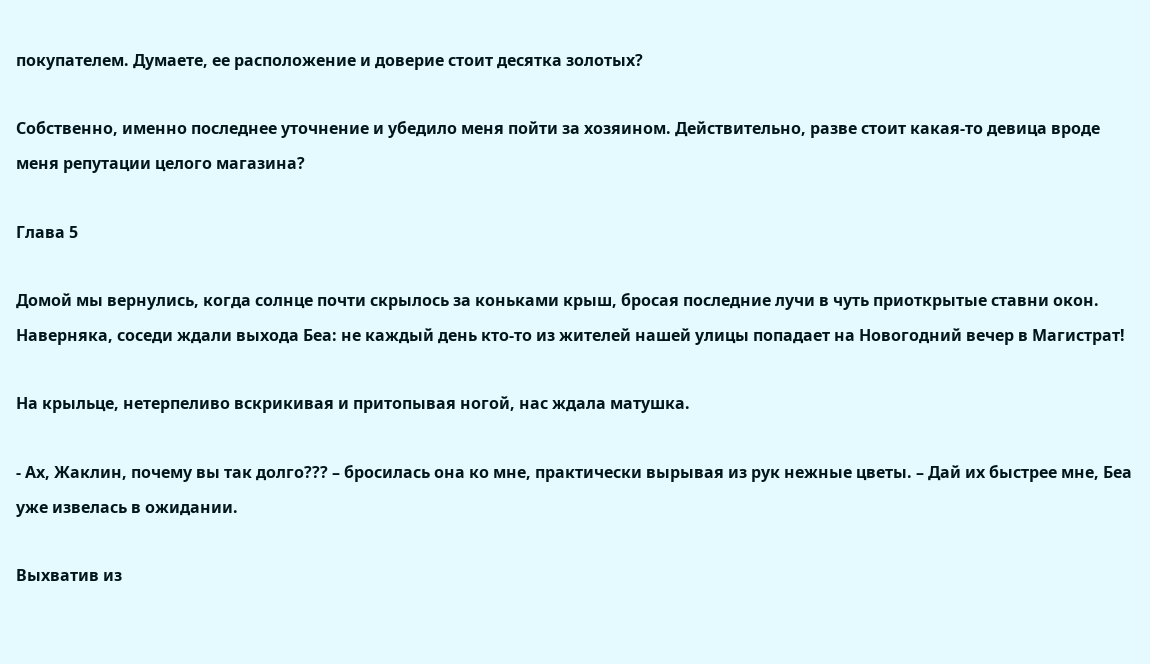покупателем. Думаете, ее расположение и доверие стоит десятка золотых?

Собственно, именно последнее уточнение и убедило меня пойти за хозяином. Действительно, разве стоит какая-то девица вроде меня репутации целого магазина?

Глава 5

Домой мы вернулись, когда солнце почти скрылось за коньками крыш, бросая последние лучи в чуть приоткрытые ставни окон. Наверняка, соседи ждали выхода Беа: не каждый день кто-то из жителей нашей улицы попадает на Новогодний вечер в Магистрат!

На крыльце, нетерпеливо вскрикивая и притопывая ногой, нас ждала матушка.

- Ах, Жаклин, почему вы так долго??? – бросилась она ко мне, практически вырывая из рук нежные цветы. – Дай их быстрее мне, Беа уже извелась в ожидании.

Выхватив из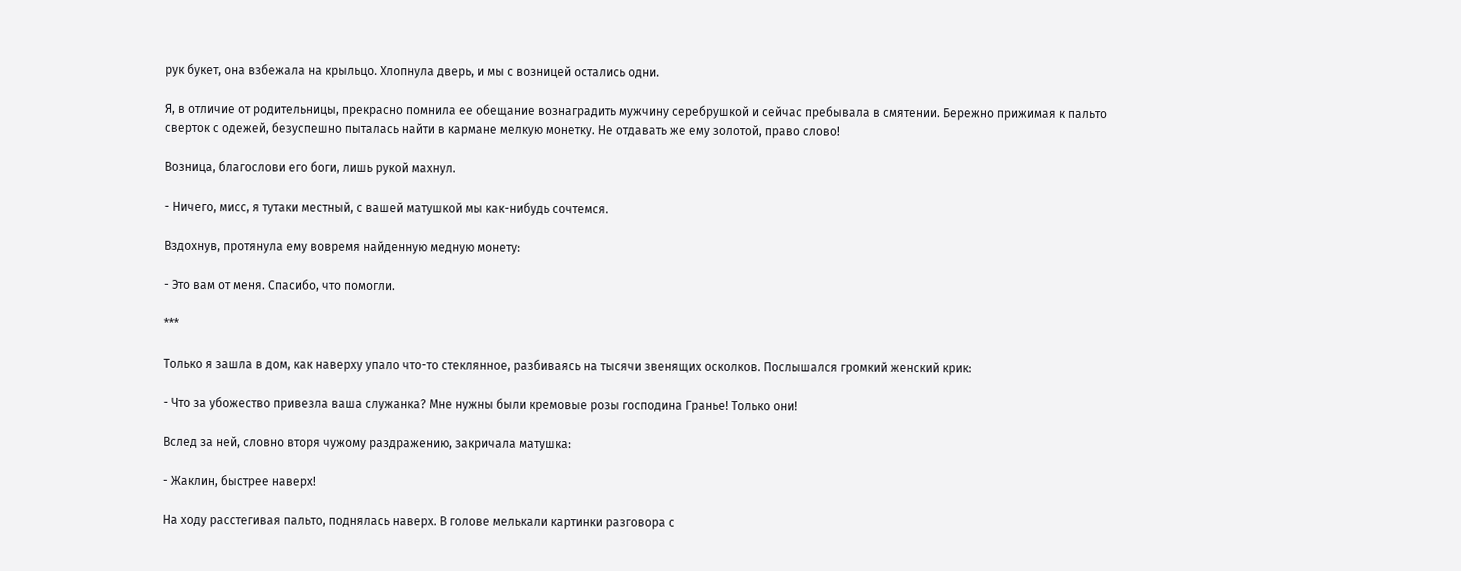рук букет, она взбежала на крыльцо. Хлопнула дверь, и мы с возницей остались одни.

Я, в отличие от родительницы, прекрасно помнила ее обещание вознаградить мужчину серебрушкой и сейчас пребывала в смятении. Бережно прижимая к пальто сверток с одежей, безуспешно пыталась найти в кармане мелкую монетку. Не отдавать же ему золотой, право слово!

Возница, благослови его боги, лишь рукой махнул.

- Ничего, мисс, я тутаки местный, с вашей матушкой мы как-нибудь сочтемся.

Вздохнув, протянула ему вовремя найденную медную монету:

- Это вам от меня. Спасибо, что помогли.

***

Только я зашла в дом, как наверху упало что-то стеклянное, разбиваясь на тысячи звенящих осколков. Послышался громкий женский крик:

- Что за убожество привезла ваша служанка? Мне нужны были кремовые розы господина Гранье! Только они!

Вслед за ней, словно вторя чужому раздражению, закричала матушка:

- Жаклин, быстрее наверх!

На ходу расстегивая пальто, поднялась наверх. В голове мелькали картинки разговора с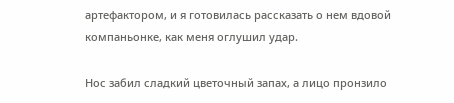артефактором, и я готовилась рассказать о нем вдовой компаньонке, как меня оглушил удар.

Нос забил сладкий цветочный запах, а лицо пронзило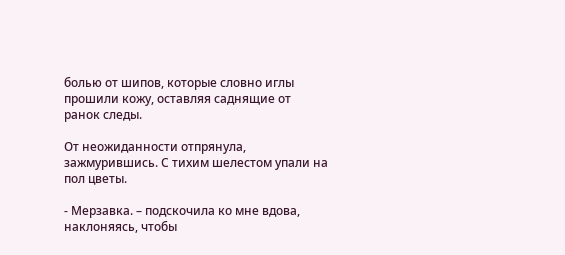болью от шипов, которые словно иглы прошили кожу, оставляя саднящие от ранок следы.

От неожиданности отпрянула, зажмурившись. С тихим шелестом упали на пол цветы.

- Мерзавка. – подскочила ко мне вдова, наклоняясь, чтобы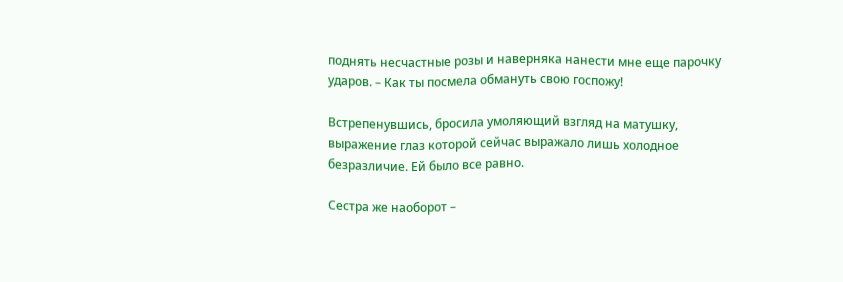поднять несчастные розы и наверняка нанести мне еще парочку ударов. – Как ты посмела обмануть свою госпожу!

Встрепенувшись, бросила умоляющий взгляд на матушку, выражение глаз которой сейчас выражало лишь холодное безразличие. Ей было все равно.

Сестра же наоборот –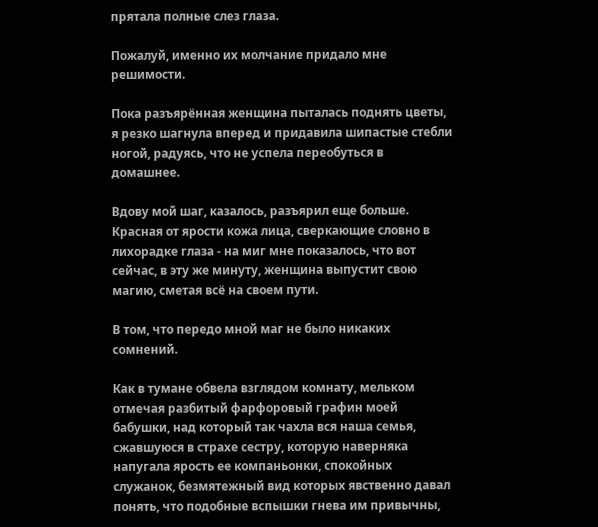прятала полные слез глаза.

Пожалуй, именно их молчание придало мне решимости.

Пока разъярённая женщина пыталась поднять цветы, я резко шагнула вперед и придавила шипастые стебли ногой, радуясь, что не успела переобуться в домашнее.

Вдову мой шаг, казалось, разъярил еще больше. Красная от ярости кожа лица, сверкающие словно в лихорадке глаза - на миг мне показалось, что вот сейчас, в эту же минуту, женщина выпустит свою магию, сметая всё на своем пути.

В том, что передо мной маг не было никаких сомнений.

Как в тумане обвела взглядом комнату, мельком отмечая разбитый фарфоровый графин моей бабушки, над который так чахла вся наша семья, сжавшуюся в страхе сестру, которую наверняка напугала ярость ее компаньонки, спокойных служанок, безмятежный вид которых явственно давал понять, что подобные вспышки гнева им привычны,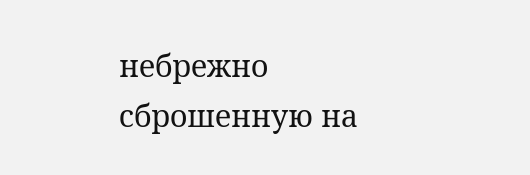небрежно сброшенную на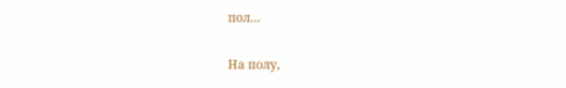пол…

На полу,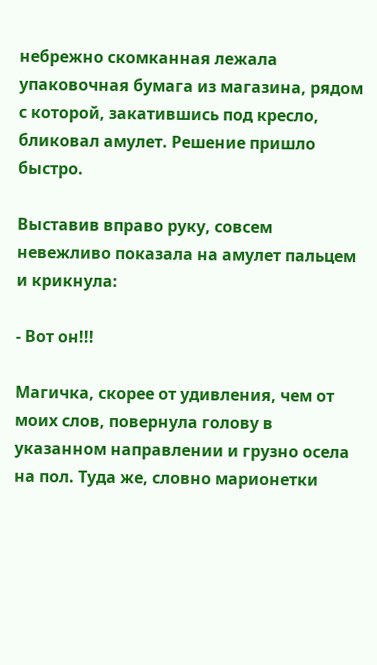небрежно скомканная лежала упаковочная бумага из магазина, рядом с которой, закатившись под кресло, бликовал амулет. Решение пришло быстро.

Выставив вправо руку, совсем невежливо показала на амулет пальцем и крикнула:

- Вот он!!!

Магичка, скорее от удивления, чем от моих слов, повернула голову в указанном направлении и грузно осела на пол. Туда же, словно марионетки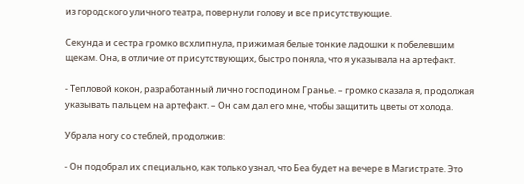из городского уличного театра, повернули голову и все присутствующие.

Секунда и сестра громко всхлипнула, прижимая белые тонкие ладошки к побелевшим щекам. Она, в отличие от присутствующих, быстро поняла, что я указывала на артефакт.

- Тепловой кокон, разработанный лично господином Гранье. – громко сказала я, продолжая указывать пальцем на артефакт. – Он сам дал его мне, чтобы защитить цветы от холода.

Убрала ногу со стеблей, продолжив:

- Он подобрал их специально, как только узнал, что Беа будет на вечере в Магистрате. Это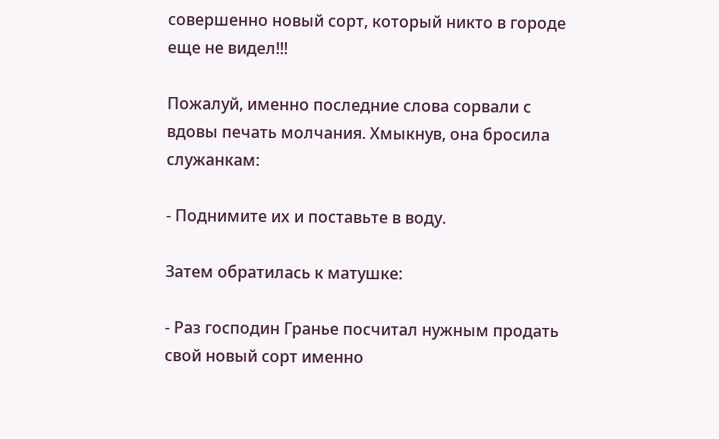совершенно новый сорт, который никто в городе еще не видел!!!

Пожалуй, именно последние слова сорвали с вдовы печать молчания. Хмыкнув, она бросила служанкам:

- Поднимите их и поставьте в воду.

Затем обратилась к матушке:

- Раз господин Гранье посчитал нужным продать свой новый сорт именно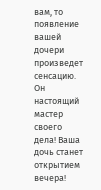вам, то появление вашей дочери произведет сенсацию. Он настоящий мастер своего дела! Ваша дочь станет открытием вечера!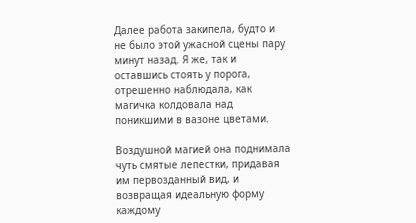Далее работа закипела, будто и не было этой ужасной сцены пару минут назад. Я же, так и оставшись стоять у порога, отрешенно наблюдала, как магичка колдовала над поникшими в вазоне цветами.

Воздушной магией она поднимала чуть смятые лепестки, придавая им первозданный вид, и возвращая идеальную форму каждому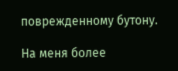поврежденному бутону.

На меня более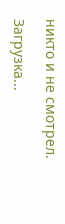никто и не смотрел.

Загрузка...